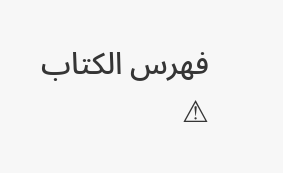فهرس الكتاب
⚠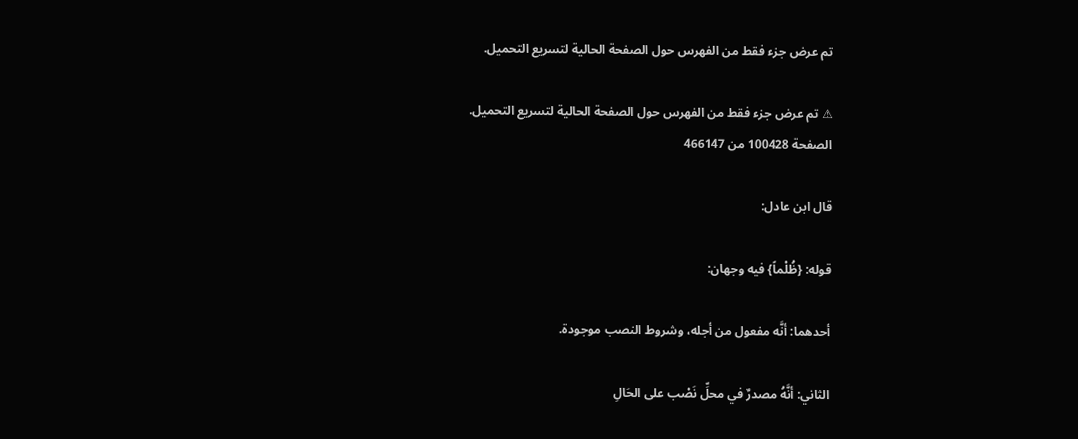تم عرض جزء فقط من الفهرس حول الصفحة الحالية لتسريع التحميل.

⚠ تم عرض جزء فقط من الفهرس حول الصفحة الحالية لتسريع التحميل.
الصفحة 100428 من 466147

قال ابن عادل:

قوله: {ظُلْماً} فيه وجهان:

أحدهما: أنَّه مفعول من أجله، وشروط النصب موجودة.

الثاني: أنَّهُ مصدرٌ في محلِّ نَصْب على الحَالِ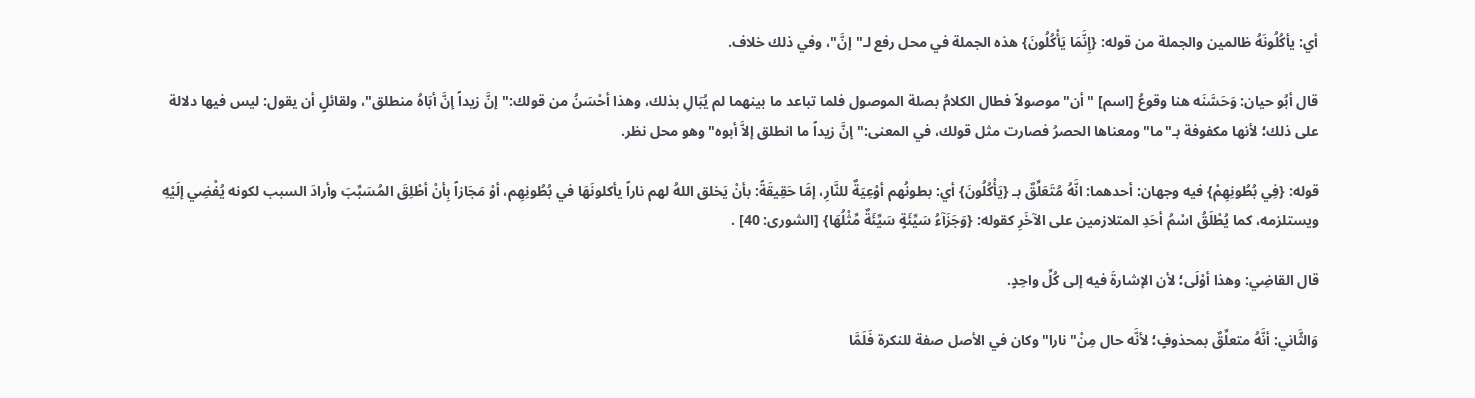أي: يأكُلُونَهُ ظالمين والجملة من قوله: {إِنَّمَا يَأْكُلُونَ} هذه الجملة في محل رفع لـ"إنَّ"، وفي ذلك خلاف.

قال أبُو حيان: وَحَسَّنَه هنا وقوعُ [اسم] "أن"موصولاً فطال الكلامُ بصلة الموصول فلما تباعد ما بينهما لم يُبَالِ بذلك، وهذا أحْسَنُ من قولك:"إنَّ زيداً إنَّ أبَاهُ منطلق"، ولقائلٍ أن يقول: ليس فيها دلالة على ذلك؛ لأنها مكفوفة بـ"ما"ومعناها الحصرُ فصارت مثل قولك، في المعنى:"إنَّ زيداً ما انطلق إلاَّ أبوه"وهو محل نظر.

قوله: {فِي بُطُونِهِمْ} فيه وجهان: أحدهما: انَّهُ مُتَعَلِّقٌ بـ {يَأْكُلُونَ} أي: بطونُهم أوْعِيَةٌ للنَّارِ، إمَّا حَقِيقَةً: بأنْ يَخلق اللهُ لهم ناراً يأكلونَهَا في بُطُونِهِم، أوْ مَجَازاً بِأنْ أطْلِقَ المُسَبِّبَ وأرادَ السبب لكونه يُفْضِي إلَيْهِ ويستلزمه، كما يُطْلَقُ اسْمُ أحَدِ المتلازمين على الآخَرِ كقوله: {وَجَزَآءُ سَيِّئَةٍ سَيِّئَةٌ مِّثْلُهَا} [الشورى: 40] .

قال القاضِي: وهذا أوْلَى؛ لأن الإشارةَ فيه إلى كُلِّ واحِدٍ.

وَالثَّاني: أنَّهُ متعلِّقٌ بمحذوفٍ؛ لأنَّه حال مِنْ"نارا"وكان في الأصل صفة للنكرة فَلَمَّا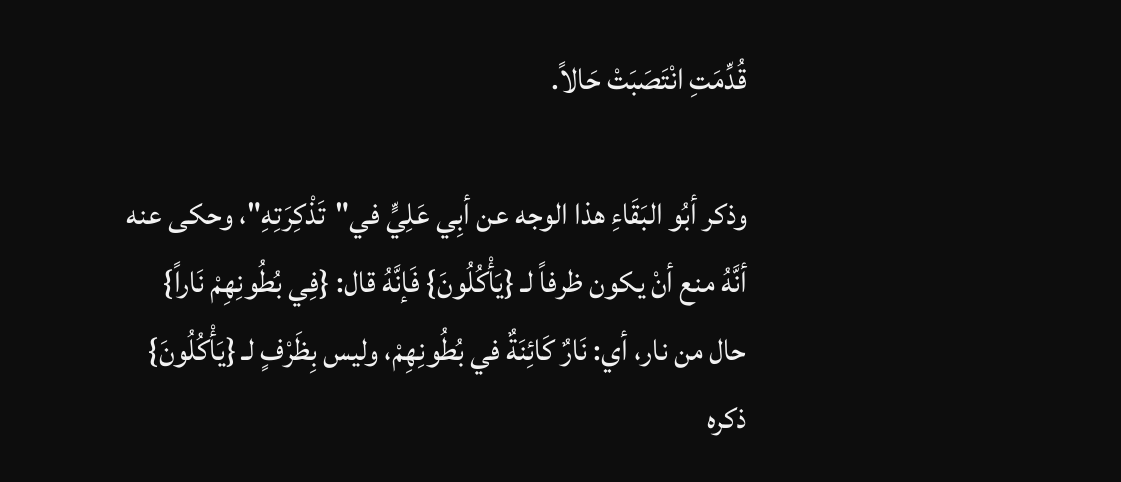قُدِّمَتِ انْتَصَبَتْ حَالاً.

وذكر أبُو البَقَاءِ هذا الوجه عن أبِي عَلِيٍّ في"تَذْكِرَتِهِ"، وحكى عنه أنَّهُ منع أنْ يكون ظرفاً لـ {يَأْكُلُونَ} فَإنَّهُ قال: {فِي بُطُونِهِمْ نَاراً} حال من نار، أي: نَارٌ كَائِنَةٌ في بُطُونِهِمْ، وليس بِظَرْفٍ لـ {يَأْكُلُونَ} ذكره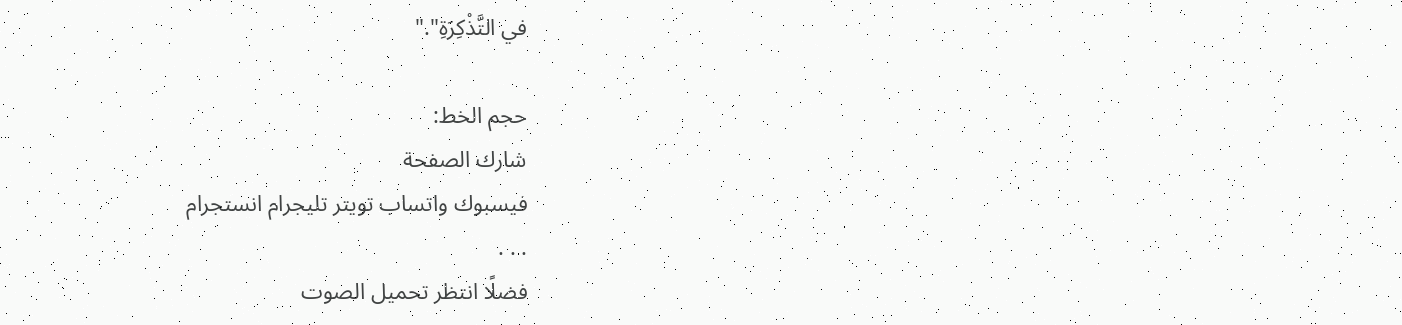في التَّذْكِرَةِ"."

حجم الخط:
شارك الصفحة
فيسبوك واتساب تويتر تليجرام انستجرام
. . .
فضلًا انتظر تحميل الصوت